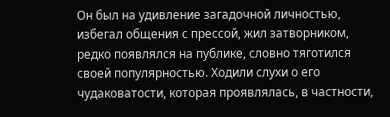Он был на удивление загадочной личностью, избегал общения с прессой, жил затворником, редко появлялся на публике, словно тяготился своей популярностью. Ходили слухи о его чудаковатости, которая проявлялась, в частности,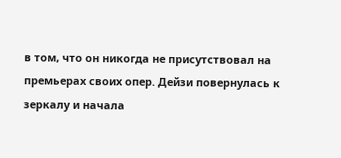в том, что он никогда не присутствовал на премьерах своих опер. Дейзи повернулась к зеркалу и начала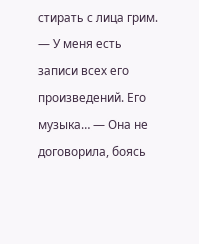стирать с лица грим. — У меня есть записи всех его произведений. Его музыка… — Она не договорила, боясь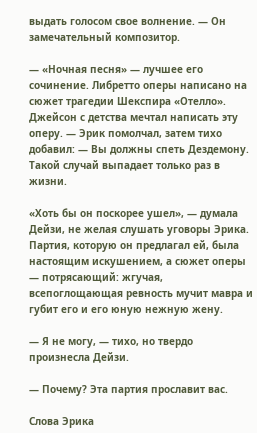выдать голосом свое волнение. — Он замечательный композитор.

— «Ночная песня» — лучшее его сочинение. Либретто оперы написано на сюжет трагедии Шекспира «Отелло». Джейсон с детства мечтал написать эту оперу. — Эрик помолчал, затем тихо добавил: — Вы должны спеть Дездемону. Такой случай выпадает только раз в жизни.

«Хоть бы он поскорее ушел», — думала Дейзи, не желая слушать уговоры Эрика. Партия, которую он предлагал ей, была настоящим искушением, а сюжет оперы — потрясающий: жгучая, всепоглощающая ревность мучит мавра и губит его и его юную нежную жену.

— Я не могу, — тихо, но твердо произнесла Дейзи.

— Почему? Эта партия прославит вас.

Слова Эрика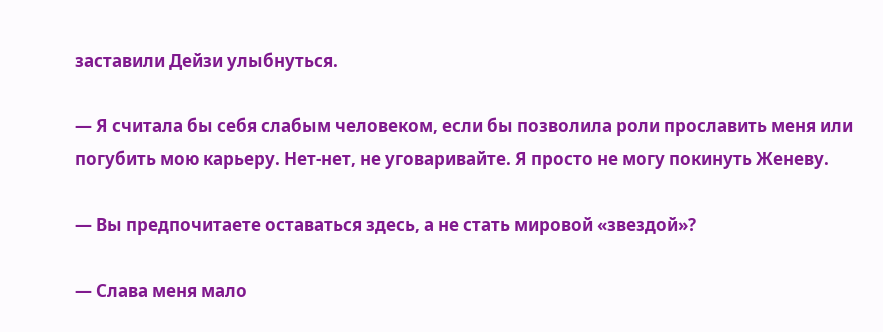заставили Дейзи улыбнуться.

— Я считала бы себя слабым человеком, если бы позволила роли прославить меня или погубить мою карьеру. Нет-нет, не уговаривайте. Я просто не могу покинуть Женеву.

— Вы предпочитаете оставаться здесь, а не стать мировой «звездой»?

— Слава меня мало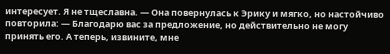интересует. Я не тщеславна. — Она повернулась к Эрику и мягко, но настойчиво повторила: — Благодарю вас за предложение, но действительно не могу принять его. А теперь, извините, мне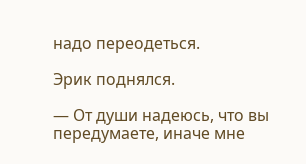надо переодеться.

Эрик поднялся.

— От души надеюсь, что вы передумаете, иначе мне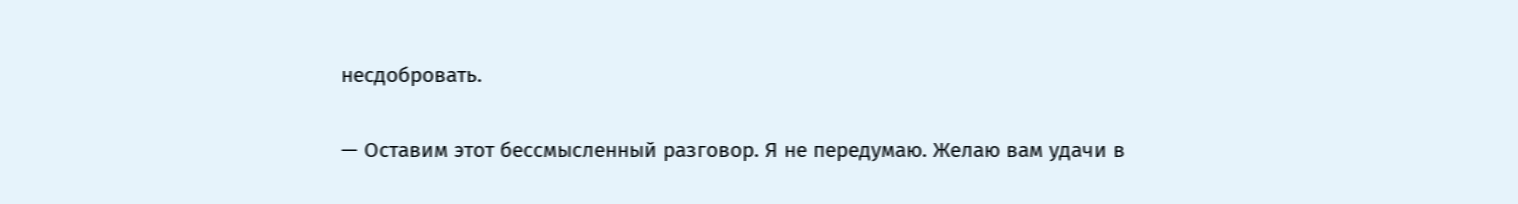несдобровать.

— Оставим этот бессмысленный разговор. Я не передумаю. Желаю вам удачи в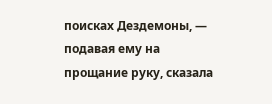поисках Дездемоны, — подавая ему на прощание руку, сказала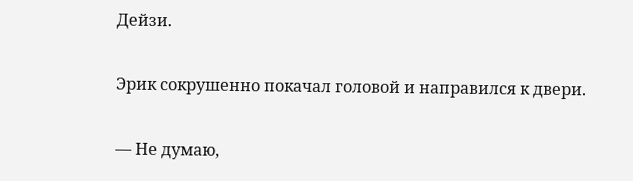Дейзи.

Эрик сокрушенно покачал головой и направился к двери.

— Не думаю,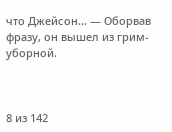что Джейсон… — Оборвав фразу, он вышел из грим-уборной.



8 из 142